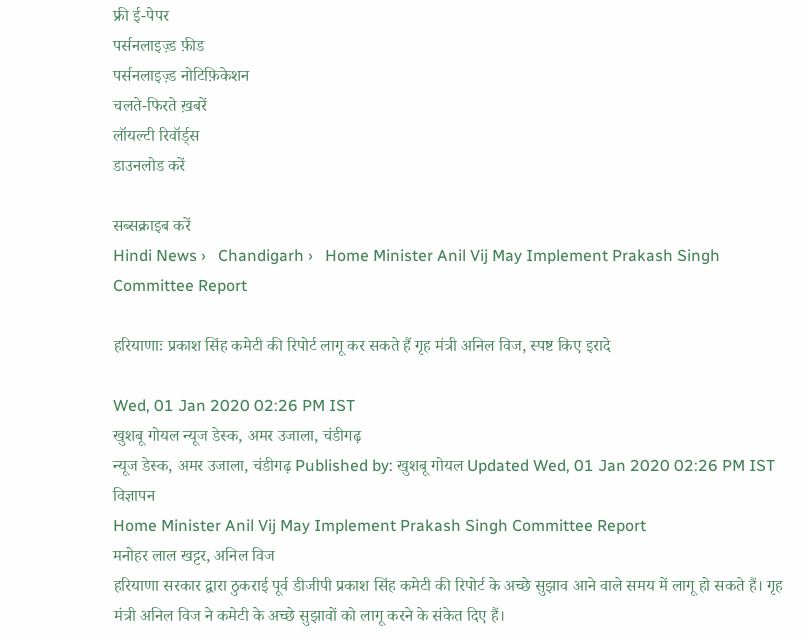फ्री ई-पेपर
पर्सनलाइज़्ड फ़ीड
पर्सनलाइज़्ड नोटिफ़िकेशन
चलते-फिरते ख़बरें
लॉयल्टी रिवॉर्ड्स
डाउनलोड करें

सब्सक्राइब करें
Hindi News ›   Chandigarh ›   Home Minister Anil Vij May Implement Prakash Singh Committee Report

हरियाणाः प्रकाश सिंह कमेटी की रिपोर्ट लागू कर सकते हैं गृह मंत्री अनिल विज, स्पष्ट किए इरादे

Wed, 01 Jan 2020 02:26 PM IST
खुशबू गोयल न्यूज डेस्क, अमर उजाला, चंडीगढ़
न्यूज डेस्क, अमर उजाला, चंडीगढ़ Published by: खुशबू गोयल Updated Wed, 01 Jan 2020 02:26 PM IST
विज्ञापन
Home Minister Anil Vij May Implement Prakash Singh Committee Report
मनोहर लाल खट्टर, अनिल विज
हरियाणा सरकार द्वारा ठुकराई पूर्व डीजीपी प्रकाश सिंह कमेटी की रिपोर्ट के अच्छे सुझाव आने वाले समय में लागू हो सकते हैं। गृह मंत्री अनिल विज ने कमेटी के अच्छे सुझावों को लागू करने के संकेत दिए हैं।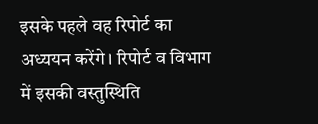इसके पहले वह रिपोर्ट का अध्ययन करेंगे। रिपोर्ट व विभाग में इसकी वस्तुस्थिति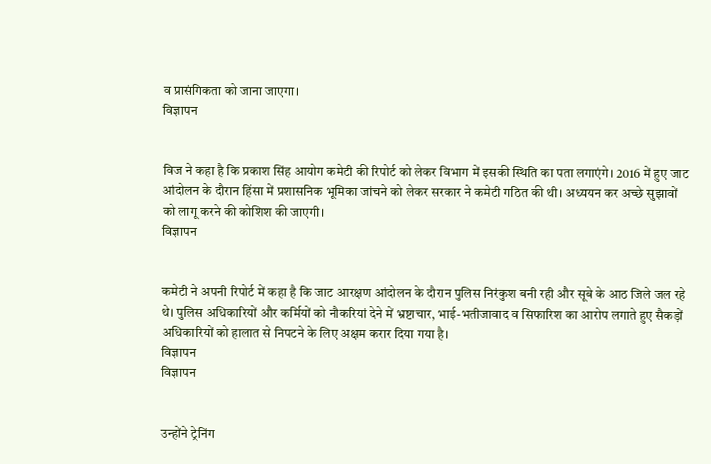व प्रासंगिकता को जाना जाएगा।
विज्ञापन


विज ने कहा है कि प्रकाश सिंह आयोग कमेटी की रिपोर्ट को लेकर विभाग में इसकी स्थिति का पता लगाएंगे। 2016 में हुए जाट आंदोलन के दौरान हिंसा में प्रशासनिक भूमिका जांचने को लेकर सरकार ने कमेटी गठित की थी। अध्ययन कर अच्छे सुझावों को लागू करने की कोशिश की जाएगी।
विज्ञापन


कमेटी ने अपनी रिपोर्ट में कहा है कि जाट आरक्षण आंदोलन के दौरान पुलिस निरंकुश बनी रही और सूबे के आठ जिले जल रहे थे। पुलिस अधिकारियों और कर्मियों को नौकरियां देने में भ्रष्टाचार, भाई-भतीजावाद व सिफारिश का आरोप लगाते हुए सैकड़ों अधिकारियों को हालात से निपटने के लिए अक्षम करार दिया गया है।
विज्ञापन
विज्ञापन


उन्होंने ट्रेनिंग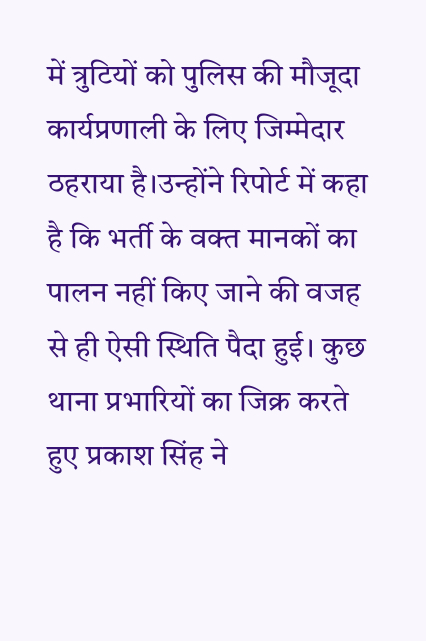में त्रुटियों को पुलिस की मौजूदा कार्यप्रणाली के लिए जिम्मेदार ठहराया है।उन्होंने रिपोर्ट में कहा है कि भर्ती के वक्त मानकों का पालन नहीं किए जाने की वजह से ही ऐसी स्थिति पैदा हुई। कुछ थाना प्रभारियों का जिक्र करते हुए प्रकाश सिंह ने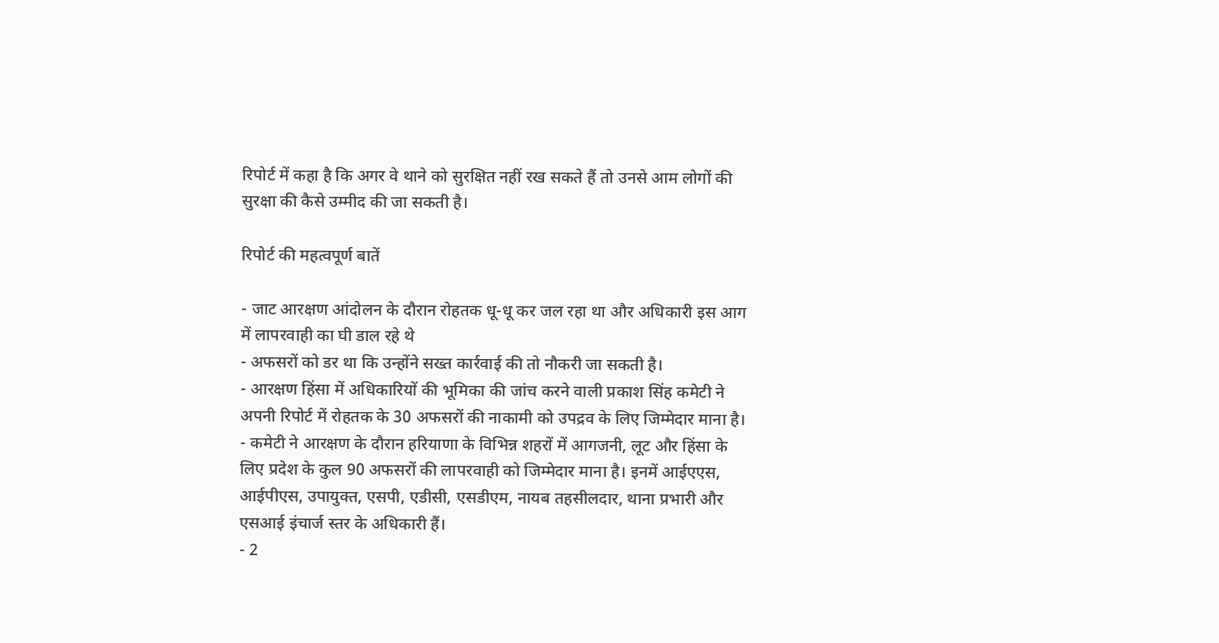रिपोर्ट में कहा है कि अगर वे थाने को सुरक्षित नहीं रख सकते हैं तो उनसे आम लोगों की सुरक्षा की कैसे उम्मीद की जा सकती है।

रिपोर्ट की महत्वपूर्ण बातें

- जाट आरक्षण आंदोलन के दौरान रोहतक धू-धू कर जल रहा था और अधिकारी इस आग में लापरवाही का घी डाल रहे थे
- अफसरों को डर था कि उन्होंने सख्त कार्रवाई की तो नौकरी जा सकती है।
- आरक्षण हिंसा में अधिकारियों की भूमिका की जांच करने वाली प्रकाश सिंह कमेटी ने अपनी रिपोर्ट में रोहतक के 30 अफसरों की नाकामी को उपद्रव के लिए जिम्मेदार माना है।
- कमेटी ने आरक्षण के दौरान हरियाणा के विभिन्न शहरों में आगजनी, लूट और हिंसा के लिए प्रदेश के कुल 90 अफसरों की लापरवाही को जिम्मेदार माना है। इनमें आईएएस, आईपीएस, उपायुक्त, एसपी, एडीसी, एसडीएम, नायब तहसीलदार, थाना प्रभारी और एसआई इंचार्ज स्तर के अधिकारी हैं।
- 2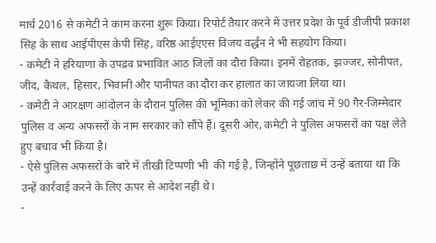मार्च 2016 से कमेटी ने काम करना शुरू किया। रिपोर्ट तैयार करने में उत्तर प्रदेश के पूर्व डीजीपी प्रकाश सिंह के साथ आईपीएस केपी सिंह, वरिष्ठ आईएएस विजय वर्द्धन ने भी सहयोग किया।
- कमेटी ने हरियाणा के उपद्रव प्रभावित आठ जिलों का दौरा किया। इनमें रोहतक, झज्जर, सोनीपत, जींद, कैथल, हिसार, भिवानी और पानीपत का दौरा कर हालात का जायजा लिया था।
- कमेटी ने आरक्षण आंदोलन के दौरान पुलिस की भूमिका को लेकर की गई जांच में 90 गैर-जिम्मेदार पुलिस व अन्य अफसरों के नाम सरकार को सौंपे हैं। दूसरी ओर, कमेटी ने पुलिस अफसरों का पक्ष लेते हुए बचाव भी किया है।
- ऐसे पुलिस अफसरों के बारे में तीखी टिप्पणी भी  की गई है, जिन्होंने पूछताछ में उन्हें बताया था कि उन्हें कार्रवाई करने के लिए ऊपर से आदेश नहीं थे।
-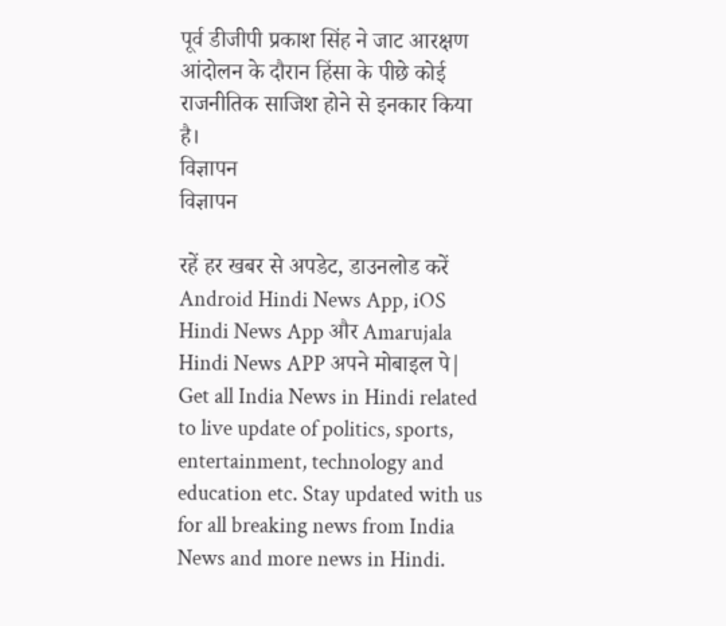पूर्व डीजीपी प्रकाश सिंह ने जाट आरक्षण आंदोलन के दौरान हिंसा के पीछे कोई राजनीतिक साजिश होने से इनकार किया है।
विज्ञापन
विज्ञापन

रहें हर खबर से अपडेट, डाउनलोड करें Android Hindi News App, iOS Hindi News App और Amarujala Hindi News APP अपने मोबाइल पे|
Get all India News in Hindi related to live update of politics, sports, entertainment, technology and education etc. Stay updated with us for all breaking news from India News and more news in Hindi.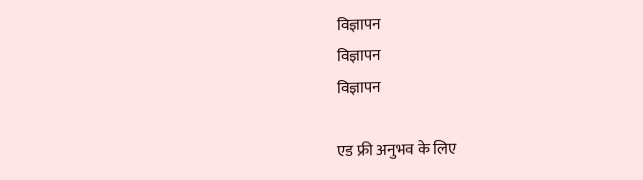विज्ञापन
विज्ञापन
विज्ञापन

एड फ्री अनुभव के लिए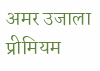अमर उजाला प्रीमियम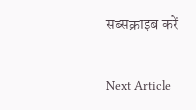सब्सक्राइब करें

Next Article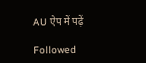AU ऐप में पढ़ें

Followed